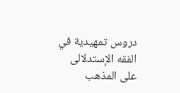دروس تمهيدية في الفقه الإستدلالى على المذهب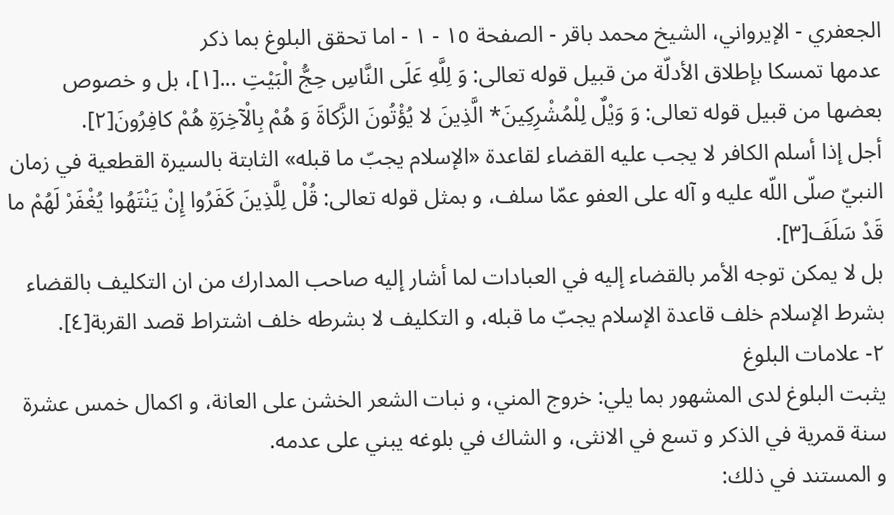الجعفري - الإيرواني، الشيخ محمد باقر - الصفحة ١٥ - ١ - اما تحقق البلوغ بما ذكر
عدمها تمسكا بإطلاق الأدلّة من قبيل قوله تعالى: وَ لِلَّهِ عَلَى النَّاسِ حِجُّ الْبَيْتِ ...[١]، بل و خصوص بعضها من قبيل قوله تعالى: وَ وَيْلٌ لِلْمُشْرِكِينَ* الَّذِينَ لا يُؤْتُونَ الزَّكاةَ وَ هُمْ بِالْآخِرَةِ هُمْ كافِرُونَ[٢].
أجل إذا أسلم الكافر لا يجب عليه القضاء لقاعدة «الإسلام يجبّ ما قبله» الثابتة بالسيرة القطعية في زمان النبيّ صلّى اللّه عليه و آله على العفو عمّا سلف، و بمثل قوله تعالى: قُلْ لِلَّذِينَ كَفَرُوا إِنْ يَنْتَهُوا يُغْفَرْ لَهُمْ ما قَدْ سَلَفَ[٣].
بل لا يمكن توجه الأمر بالقضاء إليه في العبادات لما أشار إليه صاحب المدارك من ان التكليف بالقضاء بشرط الإسلام خلف قاعدة الإسلام يجبّ ما قبله، و التكليف لا بشرطه خلف اشتراط قصد القربة[٤].
٢- علامات البلوغ
يثبت البلوغ لدى المشهور بما يلي: خروج المني، و نبات الشعر الخشن على العانة، و اكمال خمس عشرة سنة قمرية في الذكر و تسع في الانثى، و الشاك في بلوغه يبني على عدمه.
و المستند في ذلك: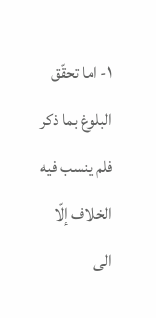١- اما تحقّق البلوغ بما ذكر
فلم ينسب فيه الخلاف إلّا الى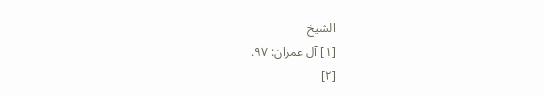الشيخ
[١] آل عمران: ٩٧.
[٢]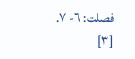فصلت: ٦- ٧.
[٣]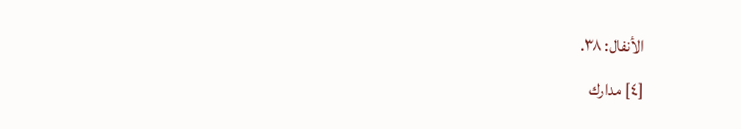الأنفال: ٣٨.
[٤] مدارك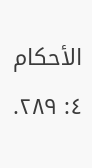الأحكام ٤: ٢٨٩.